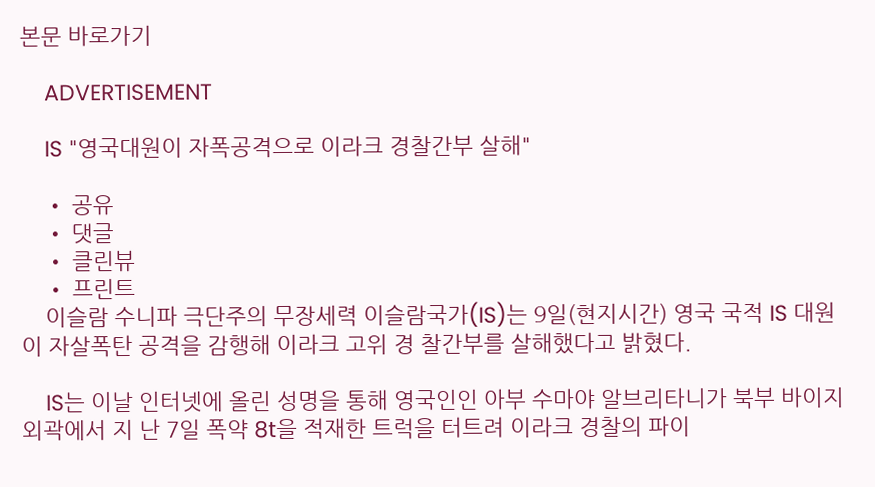본문 바로가기

    ADVERTISEMENT

    IS "영국대원이 자폭공격으로 이라크 경찰간부 살해"

    • 공유
    • 댓글
    • 클린뷰
    • 프린트
    이슬람 수니파 극단주의 무장세력 이슬람국가(IS)는 9일(현지시간) 영국 국적 IS 대원이 자살폭탄 공격을 감행해 이라크 고위 경 찰간부를 살해했다고 밝혔다.

    IS는 이날 인터넷에 올린 성명을 통해 영국인인 아부 수마야 알브리타니가 북부 바이지 외곽에서 지 난 7일 폭약 8t을 적재한 트럭을 터트려 이라크 경찰의 파이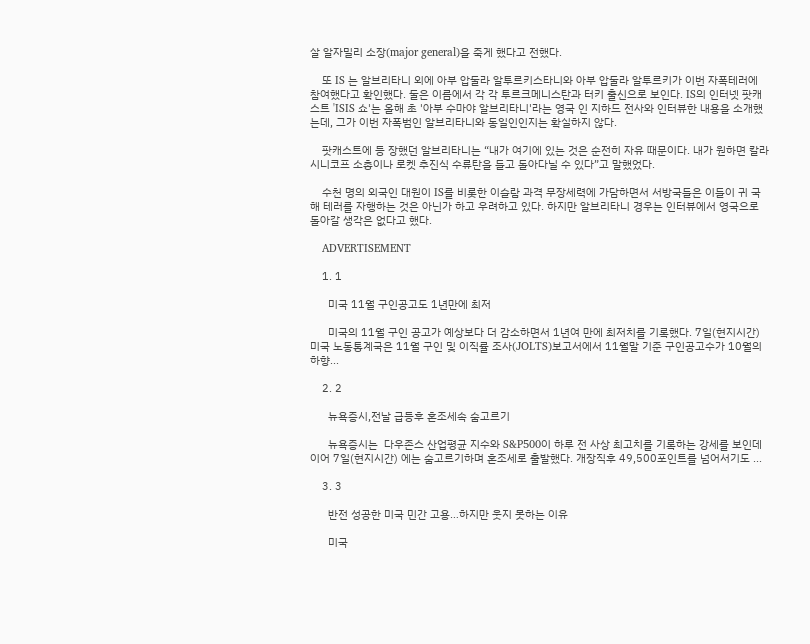살 알자밀리 소장(major general)을 죽게 했다고 전했다.

    또 IS 는 알브리타니 외에 아부 압둘라 알투르키스타니와 아부 압둘라 알투르키가 이번 자폭테러에 참여했다고 확인했다. 둘은 이름에서 각 각 투르크메니스탄과 터키 출신으로 보인다. IS의 인터넷 팟캐스트 'ISIS 쇼'는 올해 초 '아부 수마야 알브리타니'라는 영국 인 지하드 전사와 인터뷰한 내용을 소개했는데, 그가 이번 자폭범인 알브리타니와 동일인인지는 확실하지 않다.

    팟캐스트에 등 장했던 알브리타니는 “내가 여기에 있는 것은 순전히 자유 때문이다. 내가 원하면 칼라시니코프 소총이나 로켓 추진식 수류탄을 들고 돌아다닐 수 있다”고 말했었다.

    수천 명의 외국인 대원이 IS를 비롯한 이슬람 과격 무장세력에 가담하면서 서방국들은 이들이 귀 국해 테러를 자행하는 것은 아닌가 하고 우려하고 있다. 하지만 알브리타니 경우는 인터뷰에서 영국으로 돌아갈 생각은 없다고 했다.

    ADVERTISEMENT

    1. 1

      미국 11월 구인공고도 1년만에 최저

      미국의 11월 구인 공고가 예상보다 더 감소하면서 1년여 만에 최저치를 기록했다. 7일(현지시간) 미국 노동통계국은 11월 구인 및 이직률 조사(JOLTS)보고서에서 11월말 기준 구인공고수가 10월의 하향...

    2. 2

      뉴욕증시,전날 급등후 혼조세속 숨고르기

      뉴욕증시는  다우존스 산업평균 지수와 S&P500이 하루 전 사상 최고치를 기록하는 강세를 보인데 이어 7일(현지시간) 에는 숨고르기하며 혼조세로 출발했다. 개장직후 49,500포인트를 넘어서기도 ...

    3. 3

      반전 성공한 미국 민간 고용…하지만 웃지 못하는 이유

      미국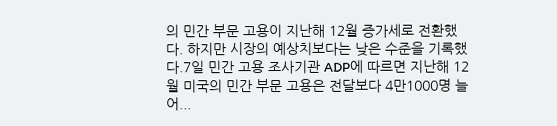의 민간 부문 고용이 지난해 12월 증가세로 전환했다. 하지만 시장의 예상치보다는 낮은 수준을 기록했다.7일 민간 고용 조사기관 ADP에 따르면 지난해 12월 미국의 민간 부문 고용은 전달보다 4만1000명 늘어...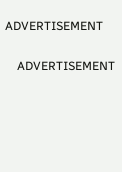ADVERTISEMENT

    ADVERTISEMENT